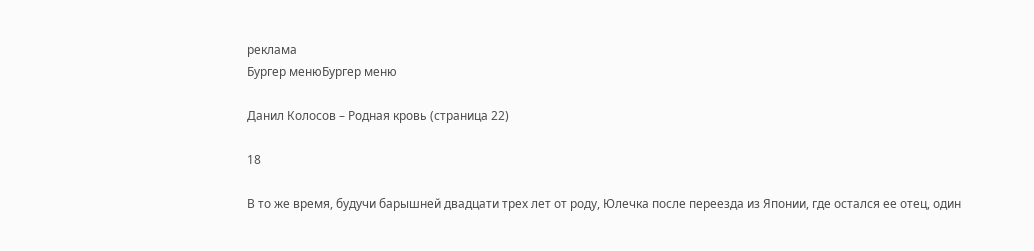реклама
Бургер менюБургер меню

Данил Колосов – Родная кровь (страница 22)

18

В то же время, будучи барышней двадцати трех лет от роду, Юлечка после переезда из Японии, где остался ее отец, один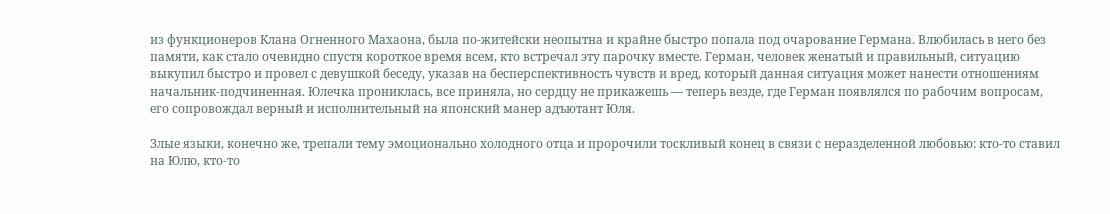из функционеров Клана Огненного Махаона, была по-житейски неопытна и крайне быстро попала под очарование Германа. Влюбилась в него без памяти, как стало очевидно спустя короткое время всем, кто встречал эту парочку вместе. Герман, человек женатый и правильный, ситуацию выкупил быстро и провел с девушкой беседу, указав на бесперспективность чувств и вред, который данная ситуация может нанести отношениям начальник-подчиненная. Юлечка прониклась, все приняла, но сердцу не прикажешь — теперь везде, где Герман появлялся по рабочим вопросам, его сопровождал верный и исполнительный на японский манер адъютант Юля.

Злые языки, конечно же, трепали тему эмоционально холодного отца и пророчили тоскливый конец в связи с неразделенной любовью: кто-то ставил на Юлю, кто-то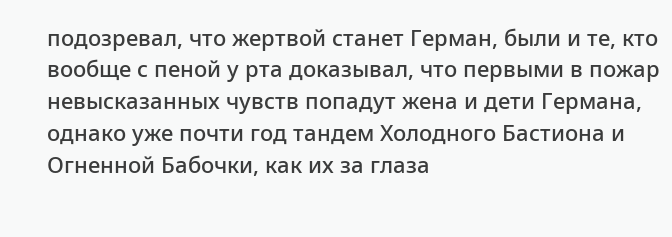подозревал, что жертвой станет Герман, были и те, кто вообще с пеной у рта доказывал, что первыми в пожар невысказанных чувств попадут жена и дети Германа, однако уже почти год тандем Холодного Бастиона и Огненной Бабочки, как их за глаза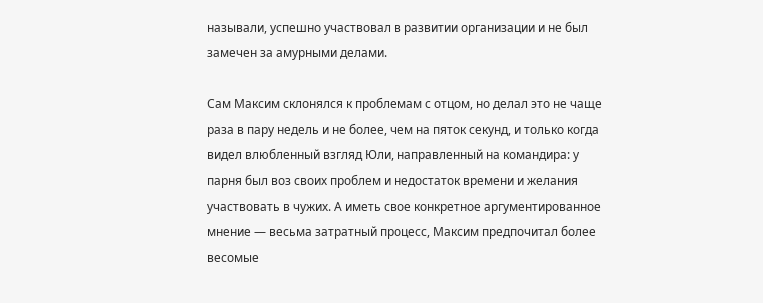называли, успешно участвовал в развитии организации и не был замечен за амурными делами.

Сам Максим склонялся к проблемам с отцом, но делал это не чаще раза в пару недель и не более, чем на пяток секунд, и только когда видел влюбленный взгляд Юли, направленный на командира: у парня был воз своих проблем и недостаток времени и желания участвовать в чужих. А иметь свое конкретное аргументированное мнение — весьма затратный процесс, Максим предпочитал более весомые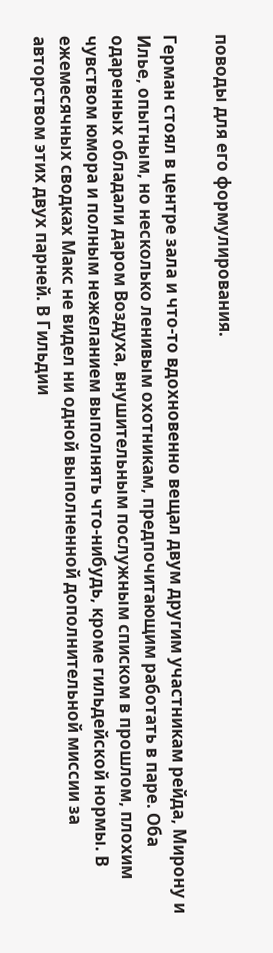поводы для его формулирования.

Герман стоял в центре зала и что-то вдохновенно вещал двум другим участникам рейда, Мирону и Илье, опытным, но несколько ленивым охотникам, предпочитающим работать в паре. Оба одаренных обладали даром Воздуха, внушительным послужным списком в прошлом, плохим чувством юмора и полным нежеланием выполнять что-нибудь, кроме гильдейской нормы. В ежемесячных сводках Макс не видел ни одной выполненной дополнительной миссии за авторством этих двух парней. В Гильдии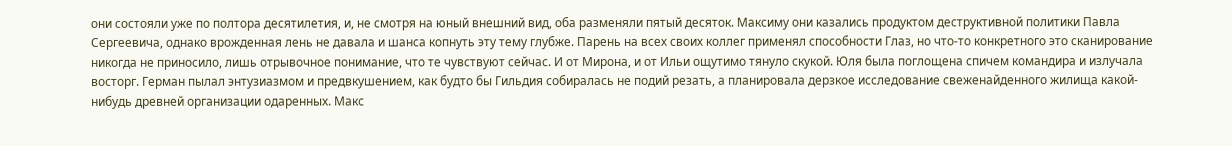они состояли уже по полтора десятилетия, и, не смотря на юный внешний вид, оба разменяли пятый десяток. Максиму они казались продуктом деструктивной политики Павла Сергеевича, однако врожденная лень не давала и шанса копнуть эту тему глубже. Парень на всех своих коллег применял способности Глаз, но что-то конкретного это сканирование никогда не приносило, лишь отрывочное понимание, что те чувствуют сейчас. И от Мирона, и от Ильи ощутимо тянуло скукой. Юля была поглощена спичем командира и излучала восторг. Герман пылал энтузиазмом и предвкушением, как будто бы Гильдия собиралась не подий резать, а планировала дерзкое исследование свеженайденного жилища какой-нибудь древней организации одаренных. Макс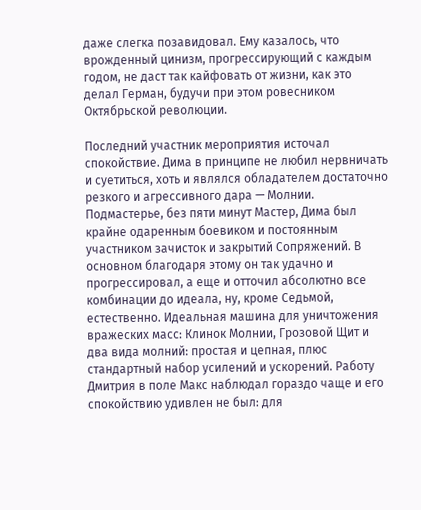даже слегка позавидовал. Ему казалось, что врожденный цинизм, прогрессирующий с каждым годом, не даст так кайфовать от жизни, как это делал Герман, будучи при этом ровесником Октябрьской революции.

Последний участник мероприятия источал спокойствие. Дима в принципе не любил нервничать и суетиться, хоть и являлся обладателем достаточно резкого и агрессивного дара — Молнии. Подмастерье, без пяти минут Мастер, Дима был крайне одаренным боевиком и постоянным участником зачисток и закрытий Сопряжений. В основном благодаря этому он так удачно и прогрессировал, а еще и отточил абсолютно все комбинации до идеала, ну, кроме Седьмой, естественно. Идеальная машина для уничтожения вражеских масс: Клинок Молнии, Грозовой Щит и два вида молний: простая и цепная, плюс стандартный набор усилений и ускорений. Работу Дмитрия в поле Макс наблюдал гораздо чаще и его спокойствию удивлен не был: для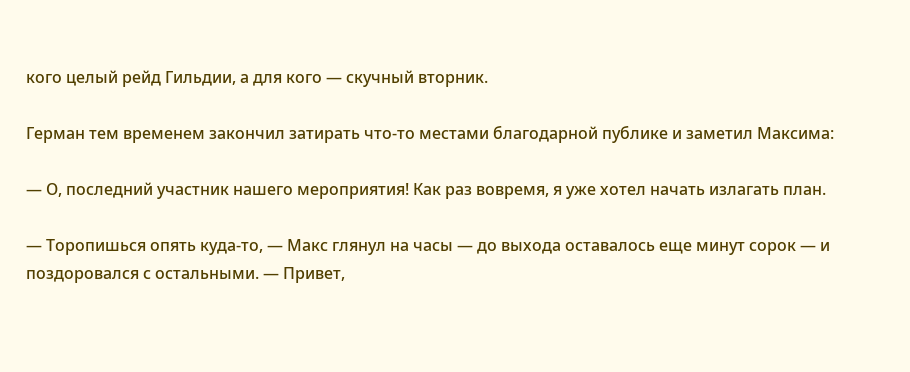кого целый рейд Гильдии, а для кого — скучный вторник.

Герман тем временем закончил затирать что-то местами благодарной публике и заметил Максима:

— О, последний участник нашего мероприятия! Как раз вовремя, я уже хотел начать излагать план.

— Торопишься опять куда-то, — Макс глянул на часы — до выхода оставалось еще минут сорок — и поздоровался с остальными. — Привет,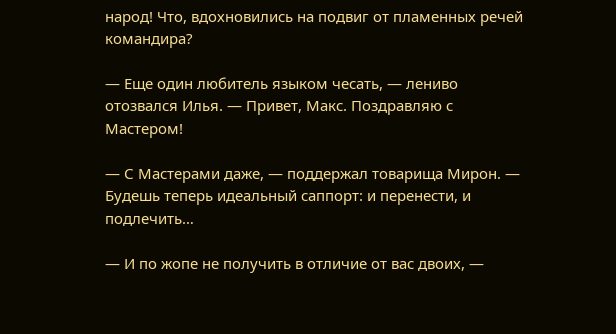народ! Что, вдохновились на подвиг от пламенных речей командира?

— Еще один любитель языком чесать, — лениво отозвался Илья. — Привет, Макс. Поздравляю с Мастером!

— С Мастерами даже, — поддержал товарища Мирон. — Будешь теперь идеальный саппорт: и перенести, и подлечить…

— И по жопе не получить в отличие от вас двоих, —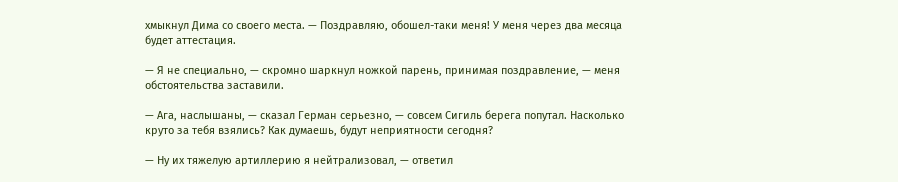хмыкнул Дима со своего места. — Поздравляю, обошел-таки меня! У меня через два месяца будет аттестация.

— Я не специально, — скромно шаркнул ножкой парень, принимая поздравление, — меня обстоятельства заставили.

— Ага, наслышаны, — сказал Герман серьезно, — совсем Сигиль берега попутал. Насколько круто за тебя взялись? Как думаешь, будут неприятности сегодня?

— Ну их тяжелую артиллерию я нейтрализовал, — ответил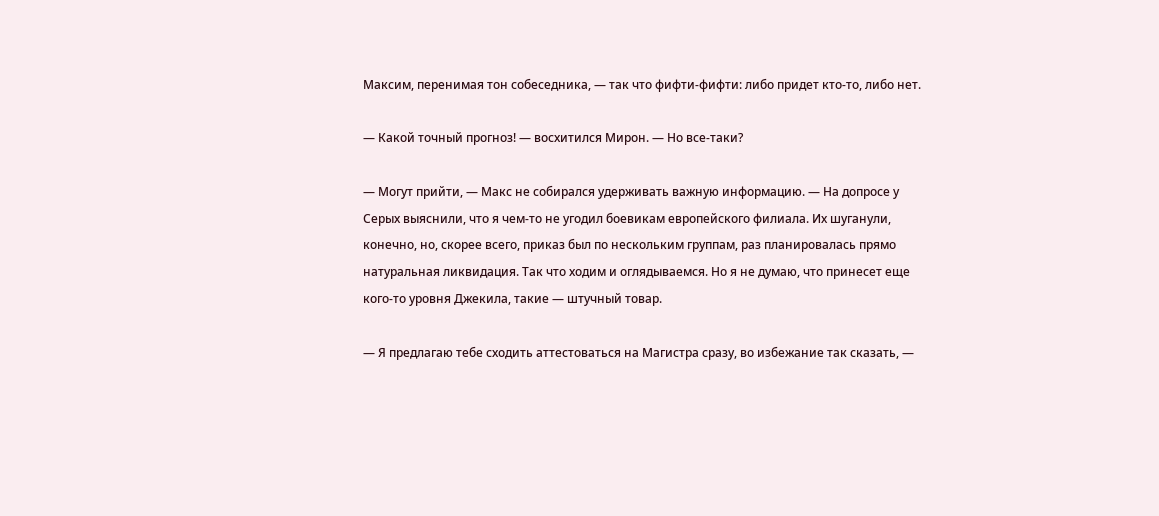Максим, перенимая тон собеседника, — так что фифти-фифти: либо придет кто-то, либо нет.

— Какой точный прогноз! — восхитился Мирон. — Но все-таки?

— Могут прийти, — Макс не собирался удерживать важную информацию. — На допросе у Серых выяснили, что я чем-то не угодил боевикам европейского филиала. Их шуганули, конечно, но, скорее всего, приказ был по нескольким группам, раз планировалась прямо натуральная ликвидация. Так что ходим и оглядываемся. Но я не думаю, что принесет еще кого-то уровня Джекила, такие — штучный товар.

— Я предлагаю тебе сходить аттестоваться на Магистра сразу, во избежание так сказать, —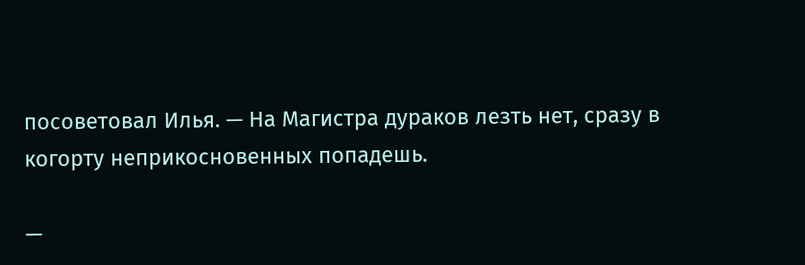посоветовал Илья. — На Магистра дураков лезть нет, сразу в когорту неприкосновенных попадешь.

—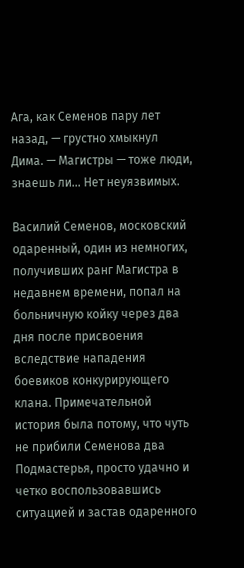Ага, как Семенов пару лет назад, — грустно хмыкнул Дима. — Магистры — тоже люди, знаешь ли… Нет неуязвимых.

Василий Семенов, московский одаренный, один из немногих, получивших ранг Магистра в недавнем времени, попал на больничную койку через два дня после присвоения вследствие нападения боевиков конкурирующего клана. Примечательной история была потому, что чуть не прибили Семенова два Подмастерья, просто удачно и четко воспользовавшись ситуацией и застав одаренного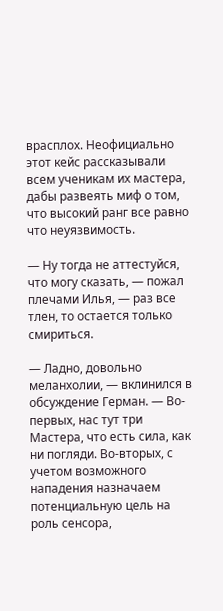врасплох. Неофициально этот кейс рассказывали всем ученикам их мастера, дабы развеять миф о том, что высокий ранг все равно что неуязвимость.

— Ну тогда не аттестуйся, что могу сказать, — пожал плечами Илья, — раз все тлен, то остается только смириться.

— Ладно, довольно меланхолии, — вклинился в обсуждение Герман. — Во-первых, нас тут три Мастера, что есть сила, как ни погляди. Во-вторых, с учетом возможного нападения назначаем потенциальную цель на роль сенсора,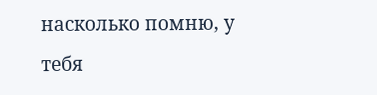насколько помню, у тебя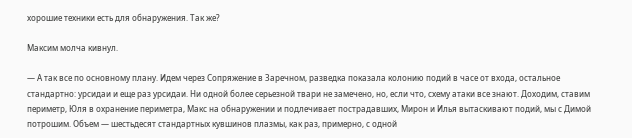хорошие техники есть для обнаружения. Так же?

Максим молча кивнул.

— А так все по основному плану. Идем через Сопряжение в Заречном, разведка показала колонию подий в часе от входа, остальное стандартно: урсидаи и еще раз урсидаи. Ни одной более серьезной твари не замечено, но, если что, схему атаки все знают. Доходим, ставим периметр, Юля в охранение периметра, Макс на обнаружении и подлечивает пострадавших, Мирон и Илья вытаскивают подий, мы с Димой потрошим. Объем — шестьдесят стандартных кувшинов плазмы, как раз, примерно, с одной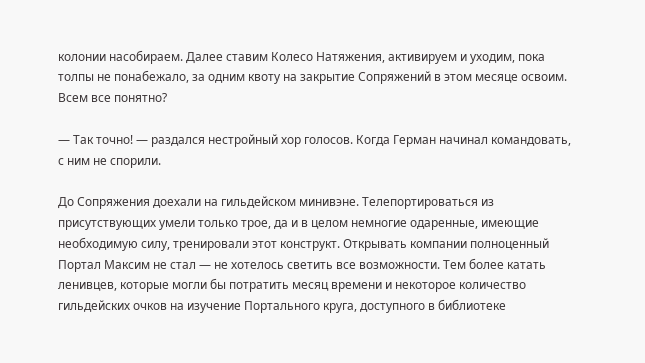колонии насобираем. Далее ставим Колесо Натяжения, активируем и уходим, пока толпы не понабежало, за одним квоту на закрытие Сопряжений в этом месяце освоим. Всем все понятно?

— Так точно! — раздался нестройный хор голосов. Когда Герман начинал командовать, с ним не спорили.

До Сопряжения доехали на гильдейском минивэне. Телепортироваться из присутствующих умели только трое, да и в целом немногие одаренные, имеющие необходимую силу, тренировали этот конструкт. Открывать компании полноценный Портал Максим не стал — не хотелось светить все возможности. Тем более катать ленивцев, которые могли бы потратить месяц времени и некоторое количество гильдейских очков на изучение Портального круга, доступного в библиотеке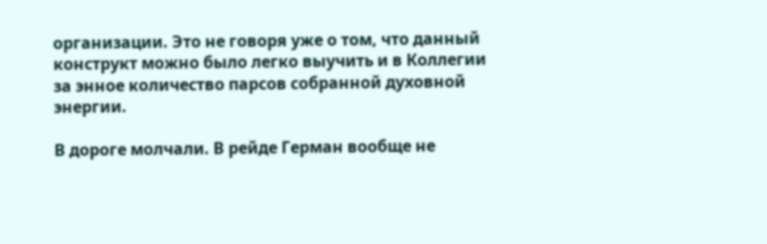организации. Это не говоря уже о том, что данный конструкт можно было легко выучить и в Коллегии за энное количество парсов собранной духовной энергии.

В дороге молчали. В рейде Герман вообще не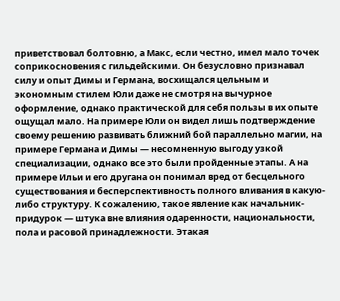приветствовал болтовню, а Макс, если честно, имел мало точек соприкосновения с гильдейскими. Он безусловно признавал силу и опыт Димы и Германа, восхищался цельным и экономным стилем Юли даже не смотря на вычурное оформление, однако практической для себя пользы в их опыте ощущал мало. На примере Юли он видел лишь подтверждение своему решению развивать ближний бой параллельно магии, на примере Германа и Димы — несомненную выгоду узкой специализации, однако все это были пройденные этапы. А на примере Ильи и его другана он понимал вред от бесцельного существования и бесперспективность полного вливания в какую-либо структуру. К сожалению, такое явление как начальник-придурок — штука вне влияния одаренности, национальности, пола и расовой принадлежности. Этакая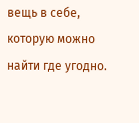вещь в себе, которую можно найти где угодно.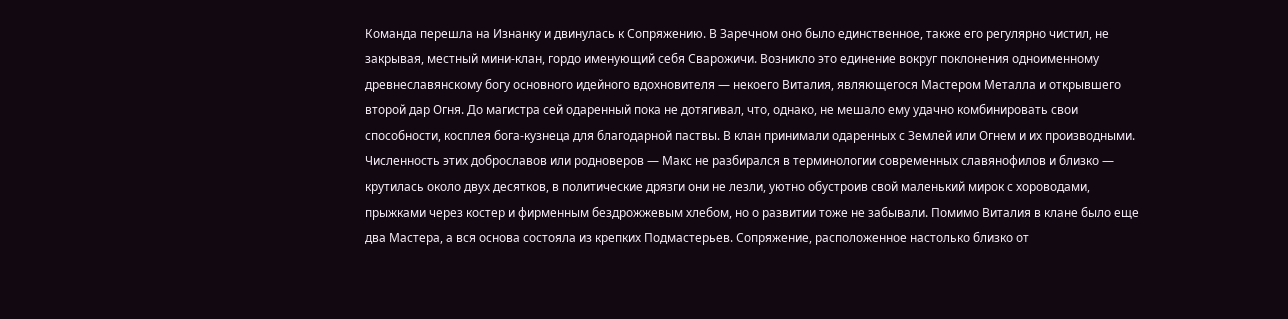Команда перешла на Изнанку и двинулась к Сопряжению. В Заречном оно было единственное, также его регулярно чистил, не закрывая, местный мини-клан, гордо именующий себя Сварожичи. Возникло это единение вокруг поклонения одноименному древнеславянскому богу основного идейного вдохновителя — некоего Виталия, являющегося Мастером Металла и открывшего второй дар Огня. До магистра сей одаренный пока не дотягивал, что, однако, не мешало ему удачно комбинировать свои способности, косплея бога-кузнеца для благодарной паствы. В клан принимали одаренных с Землей или Огнем и их производными. Численность этих доброславов или родноверов — Макс не разбирался в терминологии современных славянофилов и близко — крутилась около двух десятков, в политические дрязги они не лезли, уютно обустроив свой маленький мирок с хороводами, прыжками через костер и фирменным бездрожжевым хлебом, но о развитии тоже не забывали. Помимо Виталия в клане было еще два Мастера, а вся основа состояла из крепких Подмастерьев. Сопряжение, расположенное настолько близко от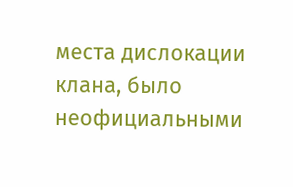места дислокации клана, было неофициальными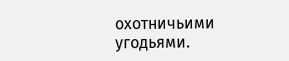охотничьими угодьями.